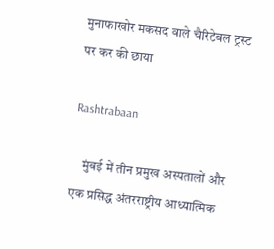मुनाफाखोर मकसद वाले चैरिटेबल ट्रस्ट पर कर की छाया

Rashtrabaan

    मुंबई में तीन प्रमुख अस्पतालों और एक प्रसिद्ध अंतरराष्ट्रीय आध्यात्मिक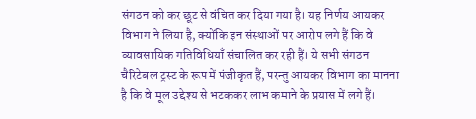संगठन को कर छूट से वंचित कर दिया गया है। यह निर्णय आयकर विभाग ने लिया है, क्योंकि इन संस्थाओं पर आरोप लगे हैं कि वे व्यावसायिक गतिविधियाँ संचालित कर रही हैं। ये सभी संगठन चैरिटेबल ट्रस्ट के रूप में पंजीकृत हैं, परन्तु आयकर विभाग का मानना है कि वे मूल उद्देश्य से भटककर लाभ कमाने के प्रयास में लगे हैं।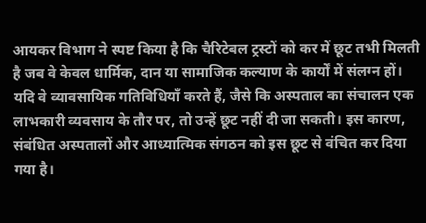आयकर विभाग ने स्पष्ट किया है कि चैरिटेबल ट्रस्टों को कर में छूट तभी मिलती है जब वे केवल धार्मिक, दान या सामाजिक कल्याण के कार्यों में संलग्न हों। यदि वे व्यावसायिक गतिविधियाँ करते हैं, जैसे कि अस्पताल का संचालन एक लाभकारी व्यवसाय के तौर पर, तो उन्हें छूट नहीं दी जा सकती। इस कारण, संबंधित अस्पतालों और आध्यात्मिक संगठन को इस छूट से वंचित कर दिया गया है।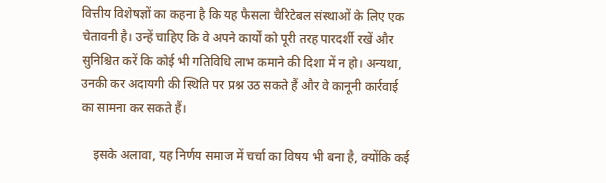वित्तीय विशेषज्ञों का कहना है कि यह फैसला चैरिटेबल संस्थाओं के लिए एक चेतावनी है। उन्हें चाहिए कि वे अपने कार्यों को पूरी तरह पारदर्शी रखें और सुनिश्चित करें कि कोई भी गतिविधि लाभ कमाने की दिशा में न हो। अन्यथा, उनकी कर अदायगी की स्थिति पर प्रश्न उठ सकते हैं और वे कानूनी कार्रवाई का सामना कर सकते हैं।

    इसके अलावा, यह निर्णय समाज में चर्चा का विषय भी बना है, क्योंकि कई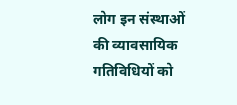लोग इन संस्थाओं की व्यावसायिक गतिविधियों को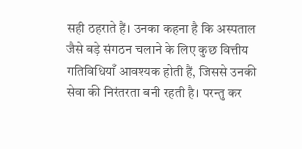सही ठहराते हैं। उनका कहना है कि अस्पताल जैसे बड़े संगठन चलाने के लिए कुछ वित्तीय गतिविधियाँ आवश्यक होती हैं, जिससे उनकी सेवा की निरंतरता बनी रहती है। परन्तु कर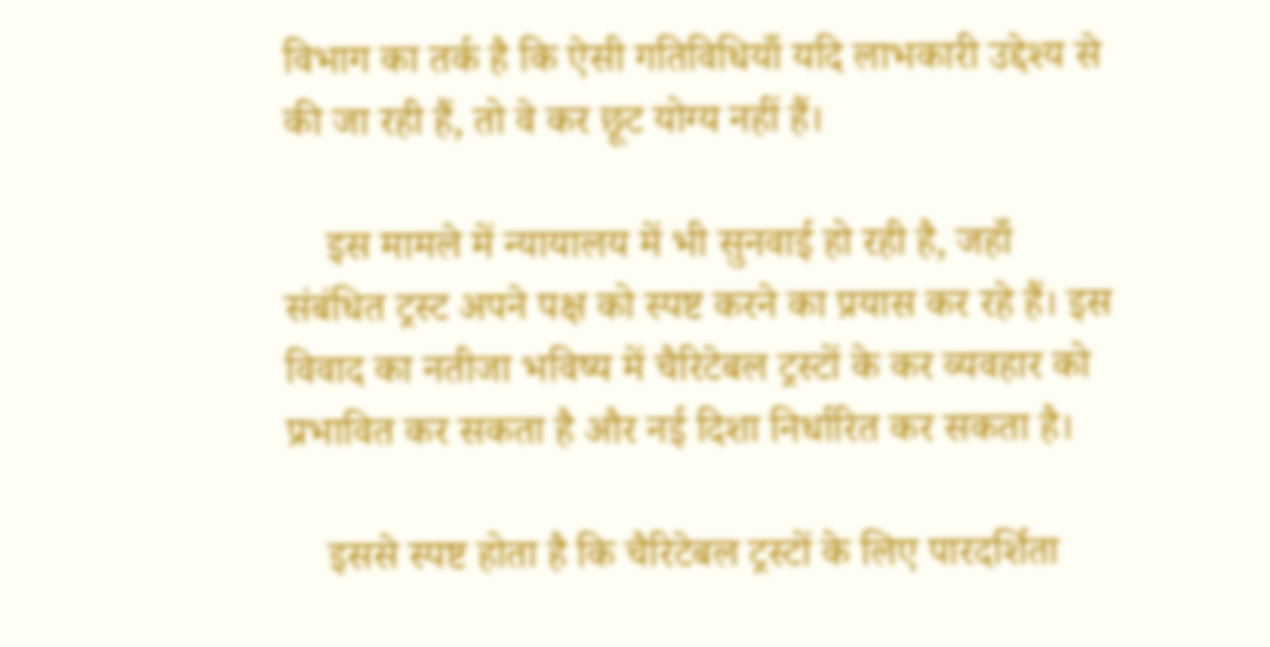विभाग का तर्क है कि ऐसी गतिविधियाँ यदि लाभकारी उद्देश्य से की जा रही हैं, तो वे कर छूट योग्य नहीं हैं।

    इस मामले में न्यायालय में भी सुनवाई हो रही है, जहाँ संबंधित ट्रस्ट अपने पक्ष को स्पष्ट करने का प्रयास कर रहे हैं। इस विवाद का नतीजा भविष्य में चैरिटेबल ट्रस्टों के कर व्यवहार को प्रभावित कर सकता है और नई दिशा निर्धारित कर सकता है।

    इससे स्पष्ट होता है कि चैरिटेबल ट्रस्टों के लिए पारदर्शिता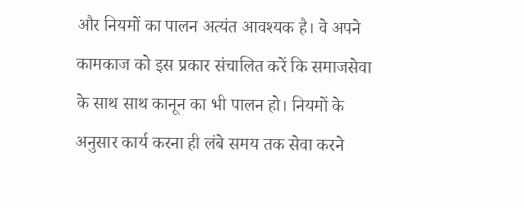और नियमों का पालन अत्यंत आवश्यक है। वे अपने कामकाज को इस प्रकार संचालित करें कि समाजसेवा के साथ साथ कानून का भी पालन हो। नियमों के अनुसार कार्य करना ही लंबे समय तक सेवा करने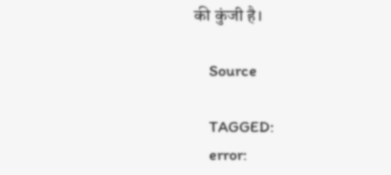की कुंजी है।

    Source

    TAGGED:
    error: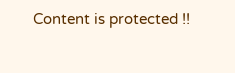Content is protected !!